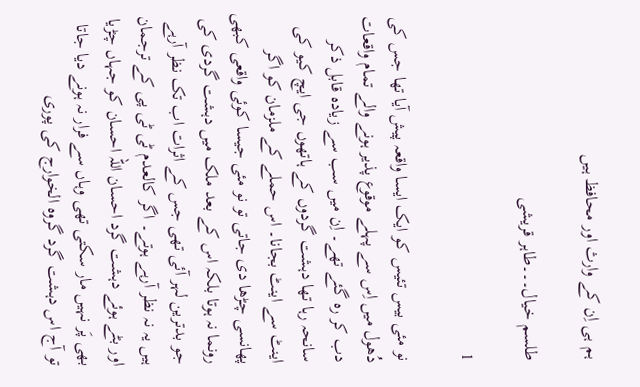ہم ہی اِن کے وارث اور محافظ ہیں

طلسم خیال۔۔۔طاہر قریشی

1

نو مئی بیس تئیس کو ایک ایسا واقعہ پیش آیا تھا جس کی دُھول میں اِس سے پہلے موقوع پذیر ہونے والے تمام واقعات دب کر رہ گئے تھے۔ اِن میں سب سے زیادہ قابل ذکر سانحہ رہا تھا دہشت گردوں کے ہاتھوں جی ایچ کیو کی اینٹ سے اینٹ بجانا۔ اس حملے کے ملزمان کو اگر پھانسی چڑھا دی جاتی تو نو مئی جیسا کوئی واقعی کبھی رونما نہ ہوتا بلکہ اس کے بعد ملک میں دہشت گردی کی جو بدترین لہر آئی تھی جس کے اثرات اب تک نظر آرہے ہیں یہ نہ نظر آرہے ہوتے۔ اگر کالعدم ٹی ٹی پی کے ترجمان اور بٹے ہوئے دہشت گرد احسان اللہ احسان کو جہاں چڑیا بھی پَر نہیں مار سکتی تھی وہاں سے فرار نہ ہونے دیا جاتا تو آج اس دہشت گرد گروہ الخوارج کی پوری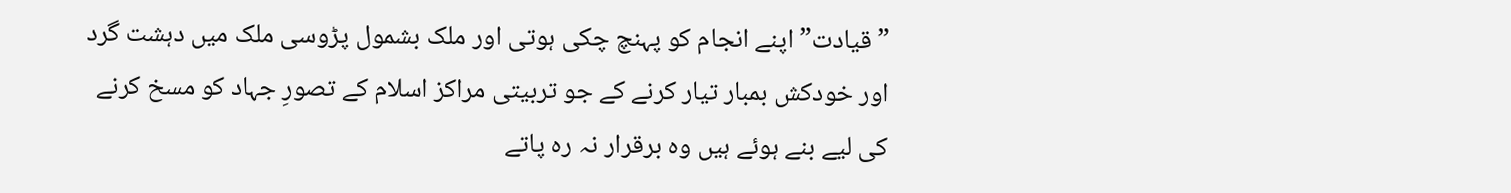”قیادت” اپنے انجام کو پہنچ چکی ہوتی اور ملک بشمول پڑوسی ملک میں دہشت گرد اور خودکش بمبار تیار کرنے کے جو تربیتی مراکز اسلام کے تصورِ جہاد کو مسخ کرنے کی لیے بنے ہوئے ہیں وہ برقرار نہ رہ پاتے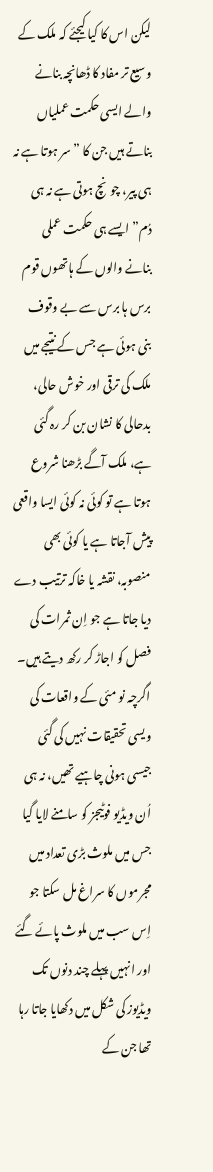لیکن اس کا کیا کیجئے کہ ملک کے وسیع تر مفاد کا ڈھانچہ بنانے والے ایسی حکمت عملیاں بناتے ہیں جن کا ”سر ہوتا ہے نہ ہی پیر، چونچ ہوتی ہے نہ ہی دُم” ایسے ہی حکمت عملی بنانے والوں کے ہاتھوں قوم برس ہا برس سے بے وقوف بنی ہوئی ہے جس کے نتیجے میں ملک کی ترقی اور خوش حالی، بدحالی کا نشان بن کر رہ گئی ہے، ملک آگے بڑھنا شروع ہوتا ہے تو کوئی نہ کوئی ایسا واقعی پیش آجاتا ہے یا کوئی بھی منصوبہ، نقشہ یا خاکہ ترتیب دے دیا جاتا ہے جو اِن ثمرات کی فصل کو اجاڑ کر رکھ دیتے ہیں۔
اگرچہ نو مئی کے واقعات کی ویسی تحقیقات نہیں کی گئی جیسی ہونی چاہیے تھیں، نہ ہی اُن ویڈیو فوٹیجز کو سامنے لایا گیا جس میں ملوث بڑی تعداد میں مجرموں کا سراغ مل سکتا جو اِس سب میں ملوث پائے گئے اور انہیں پہلے چند دنوں تک ویڈیوز کی شکل میں دکھایا جاتا رہا تھا جن کے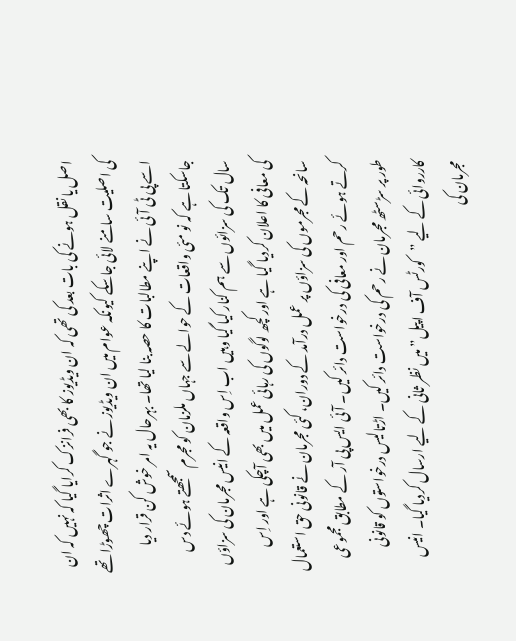اصل یا نقل ہونے کی بات بعد کی تھی کہ ان ویڈیوز کا بھی فرانزک کرایا گیا کہ نہیں کہ ان کی اصلیت سامنے لائی جاسکے کیونکہ عوام میں ان ویڈیوز نے جو گہرے اثرات چھوڑا تھے اسے پی ٹی آئی نے اپنے مطالبات کا حصہ بنا لیا تھا۔ بہرحال یہ امر خوش کن قرار دیا جاسکتا ہے کہ نو مئی واقعات کے حوالے سے جہاں ملزمان کو مجرم سمجھتے ہوئے دس سال تک کی سزائوں سے ہم کنار کیا گیا وہیں اب اِس واقعہ کے انیس مجرمان کی سزاؤں کی معافی کا اعلان کردیا گیا ہے اور کچھ لوگوں کی رہائی عمل میں بھی آچکی ہے اور اِس سانحہ کے مجرموں کی سزاؤں پر عمل درآمد کے دوران، کئی مجرمان نے قانونی حق استعمال کرتے ہوئے رحم اور معافی کی درخواست دائر کیں۔ آئی ایس پی آر کے مطابق مجموعی طور پر سڑسٹھ مجرمان نے رحم کی درخواست دائر کیں۔ اڑتالیس درخواستوں کو قانونی کارروائی کے لیے ”کورٹس آف اپیل” میں نظر ثانی کے لیے ارسال کردیا گیا۔ انیس مجرمان کی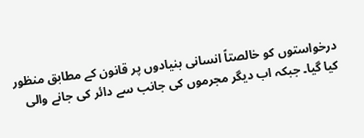درخواستوں کو خالصتاً انسانی بنیادوں پر قانون کے مطابق منظور کیا گیا۔ جبکہ اب دیگر مجرموں کی جانب سے دائر کی جانے والی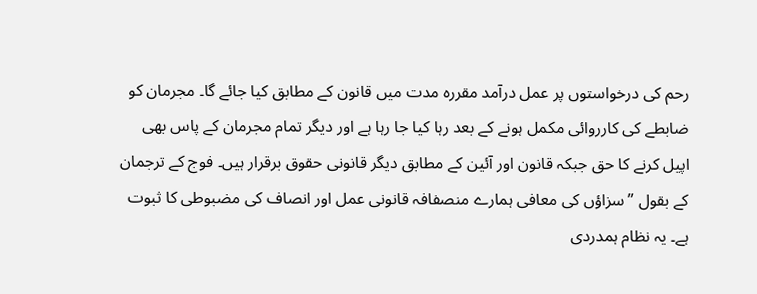رحم کی درخواستوں پر عمل درآمد مقررہ مدت میں قانون کے مطابق کیا جائے گا۔ مجرمان کو ضابطے کی کارروائی مکمل ہونے کے بعد رہا کیا جا رہا ہے اور دیگر تمام مجرمان کے پاس بھی اپیل کرنے کا حق جبکہ قانون اور آئین کے مطابق دیگر قانونی حقوق برقرار ہیں۔ فوج کے ترجمان کے بقول ”سزاؤں کی معافی ہمارے منصفافہ قانونی عمل اور انصاف کی مضبوطی کا ثبوت ہے۔ یہ نظام ہمدردی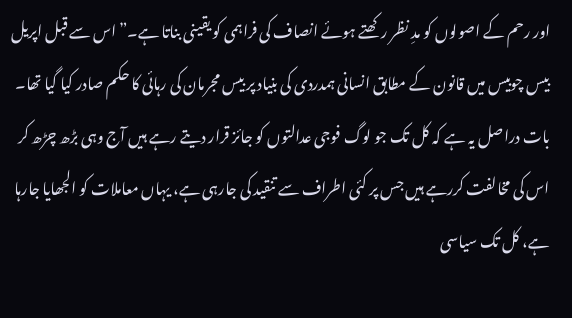اور رحم کے اصولوں کو مدِ نظر رکھتے ہوئے انصاف کی فراہمی کو یقینی بناتا ہے۔” اس سے قبل اپریل بیس چوبیس میں قانون کے مطابق انسانی ہمدردی کی بنیاد پر بیس مجرمان کی رہائی کا حکم صادر کیا گیا تھا۔ بات دراصل یہ ہے کہ کل تک جو لوگ فوجی عدالتوں کو جائز قرار دیتے رہے ہیں آج وہی بڑھ چڑھ کر اس کی مخالفت کررہے ہیں جس پر کئی اطراف سے تنقید کی جارہی ہے، یہاں معاملات کو الجھایا جارہا ہے، کل تک سیاسی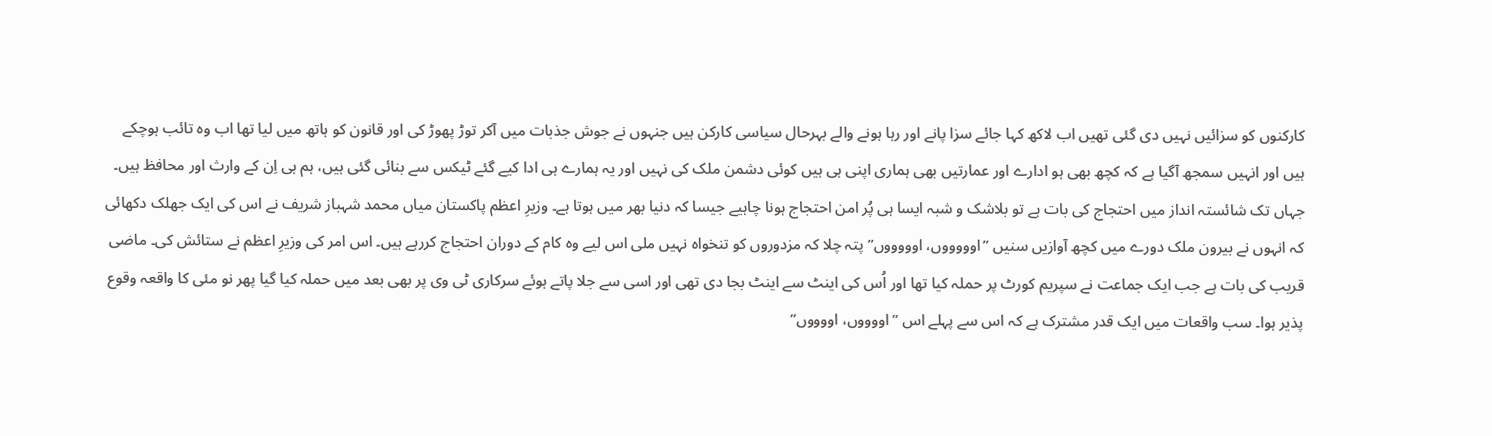کارکنوں کو سزائیں نہیں دی گئی تھیں اب لاکھ کہا جائے سزا پانے اور رہا ہونے والے بہرحال سیاسی کارکن ہیں جنہوں نے جوش جذبات میں آکر توڑ پھوڑ کی اور قانون کو ہاتھ میں لیا تھا اب وہ تائب ہوچکے ہیں اور انہیں سمجھ آگیا ہے کہ کچھ بھی ہو ادارے اور عمارتیں بھی ہماری اپنی ہی ہیں کوئی دشمن ملک کی نہیں اور یہ ہمارے ہی ادا کیے گئے ٹیکس سے بنائی گئی ہیں، ہم ہی اِن کے وارث اور محافظ ہیں۔ جہاں تک شائستہ انداز میں احتجاج کی بات ہے تو بلاشک و شبہ ایسا ہی پُر امن احتجاج ہونا چاہیے جیسا کہ دنیا بھر میں ہوتا ہے۔ وزیرِ اعظم پاکستان میاں محمد شہباز شریف نے اس کی ایک جھلک دکھائی کہ انہوں نے بیرون ملک دورے میں کچھ آوازیں سنیں ”اوووووں، اوووووں” پتہ چلا کہ مزدوروں کو تنخواہ نہیں ملی اس لیے وہ کام کے دوران احتجاج کررہے ہیں۔ اس امر کی وزیرِ اعظم نے ستائش کی۔ ماضی قریب کی بات ہے جب ایک جماعت نے سپریم کورٹ پر حملہ کیا تھا اور اُس کی اینٹ سے اینٹ بجا دی تھی اور اسی سے جلا پاتے ہوئے سرکاری ٹی وی پر بھی بعد میں حملہ کیا گیا پھر نو مئی کا واقعہ وقوع پذیر ہوا۔ سب واقعات میں ایک قدر مشترک ہے کہ اس سے پہلے اس ”اووووں، اووووں”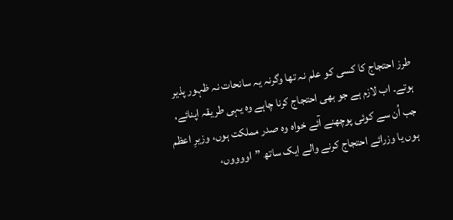طرز احتجاج کا کسی کو علم نہ تھا وگرنہ یہ سانحات نہ ظہور پذیر ہوتے۔ اب لازم ہے جو بھی احتجاج کرنا چاہے وہ یہی طریقہ اپنائے، جب اُن سے کوئی پوچھنے آئے خواہ وہ صدر مملکت ہوں، وزیرِ اعظم ہوں یا وزرائے احتجاج کرنے والے ایک ساتھ ”اووووں،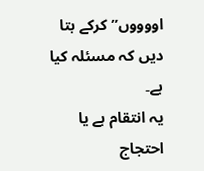اووووں” کرکے بتا دیں کہ مسئلہ کیا ہے۔
یہ انتقام ہے یا احتجاج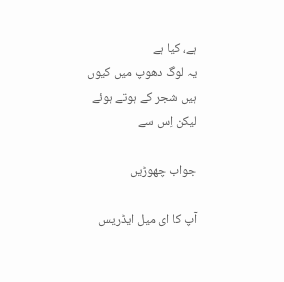ہے، کیا ہے
یہ لوگ دھوپ میں کیوں ہیں شجر کے ہوتے ہوئے
لیکن اِس سے

جواب چھوڑیں

آپ کا ای میل ایڈریس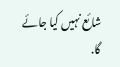شائع نہیں کیا جائے گا.